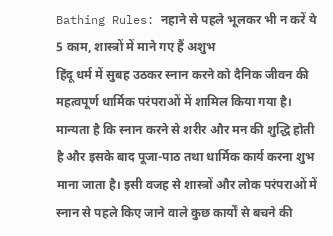Bathing Rules: नहाने से पहले भूलकर भी न करें ये 5 काम, शास्त्रों में माने गए हैं अशुभ
हिंदू धर्म में सुबह उठकर स्नान करने को दैनिक जीवन की महत्वपूर्ण धार्मिक परंपराओं में शामिल किया गया है। मान्यता है कि स्नान करने से शरीर और मन की शुद्धि होती है और इसके बाद पूजा-पाठ तथा धार्मिक कार्य करना शुभ माना जाता है। इसी वजह से शास्त्रों और लोक परंपराओं में स्नान से पहले किए जाने वाले कुछ कार्यों से बचने की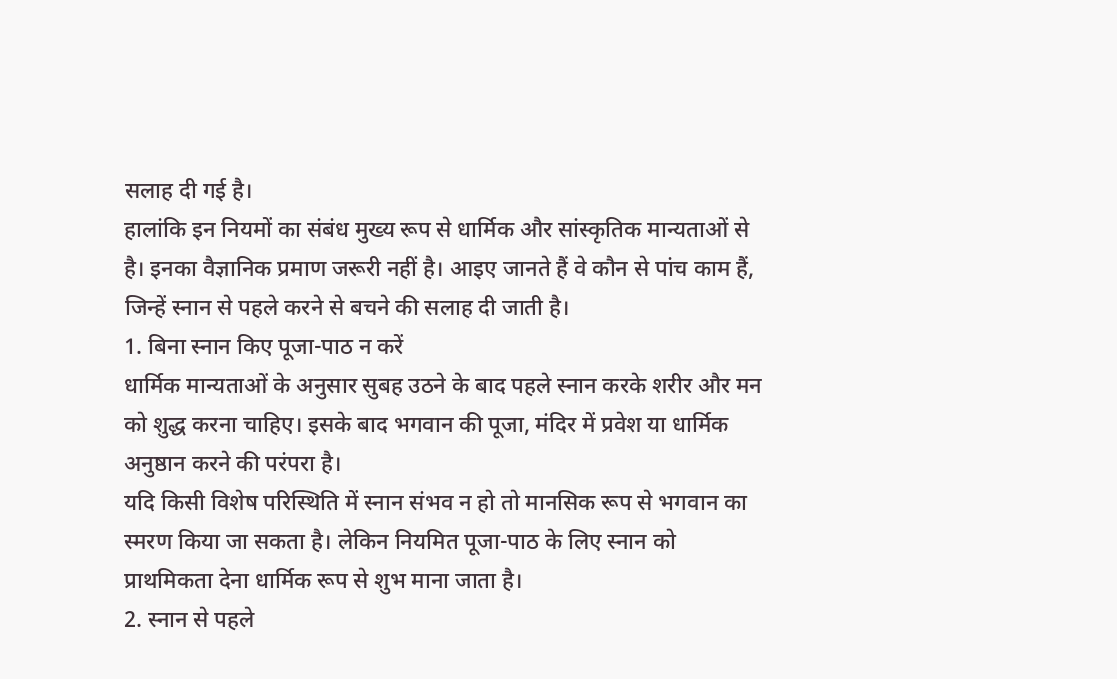सलाह दी गई है।
हालांकि इन नियमों का संबंध मुख्य रूप से धार्मिक और सांस्कृतिक मान्यताओं से है। इनका वैज्ञानिक प्रमाण जरूरी नहीं है। आइए जानते हैं वे कौन से पांच काम हैं, जिन्हें स्नान से पहले करने से बचने की सलाह दी जाती है।
1. बिना स्नान किए पूजा-पाठ न करें
धार्मिक मान्यताओं के अनुसार सुबह उठने के बाद पहले स्नान करके शरीर और मन को शुद्ध करना चाहिए। इसके बाद भगवान की पूजा, मंदिर में प्रवेश या धार्मिक अनुष्ठान करने की परंपरा है।
यदि किसी विशेष परिस्थिति में स्नान संभव न हो तो मानसिक रूप से भगवान का स्मरण किया जा सकता है। लेकिन नियमित पूजा-पाठ के लिए स्नान को प्राथमिकता देना धार्मिक रूप से शुभ माना जाता है।
2. स्नान से पहले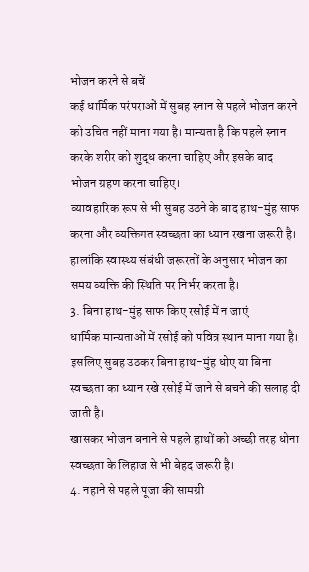भोजन करने से बचें
कई धार्मिक परंपराओं में सुबह स्नान से पहले भोजन करने को उचित नहीं माना गया है। मान्यता है कि पहले स्नान करके शरीर को शुद्ध करना चाहिए और इसके बाद भोजन ग्रहण करना चाहिए।
व्यावहारिक रूप से भी सुबह उठने के बाद हाथ-मुंह साफ करना और व्यक्तिगत स्वच्छता का ध्यान रखना जरूरी है। हालांकि स्वास्थ्य संबंधी जरूरतों के अनुसार भोजन का समय व्यक्ति की स्थिति पर निर्भर करता है।
3. बिना हाथ-मुंह साफ किए रसोई में न जाएं
धार्मिक मान्यताओं में रसोई को पवित्र स्थान माना गया है। इसलिए सुबह उठकर बिना हाथ-मुंह धोए या बिना स्वच्छता का ध्यान रखे रसोई में जाने से बचने की सलाह दी जाती है।
खासकर भोजन बनाने से पहले हाथों को अच्छी तरह धोना स्वच्छता के लिहाज से भी बेहद जरूरी है।
4. नहाने से पहले पूजा की सामग्री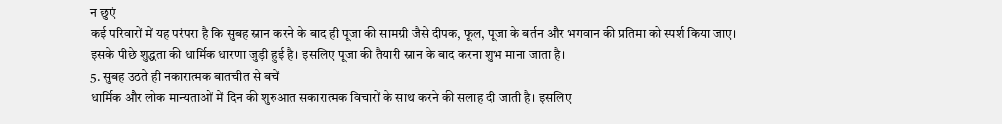न छुएं
कई परिवारों में यह परंपरा है कि सुबह स्नान करने के बाद ही पूजा की सामग्री जैसे दीपक, फूल, पूजा के बर्तन और भगवान की प्रतिमा को स्पर्श किया जाए।
इसके पीछे शुद्धता की धार्मिक धारणा जुड़ी हुई है। इसलिए पूजा की तैयारी स्नान के बाद करना शुभ माना जाता है।
5. सुबह उठते ही नकारात्मक बातचीत से बचें
धार्मिक और लोक मान्यताओं में दिन की शुरुआत सकारात्मक विचारों के साथ करने की सलाह दी जाती है। इसलिए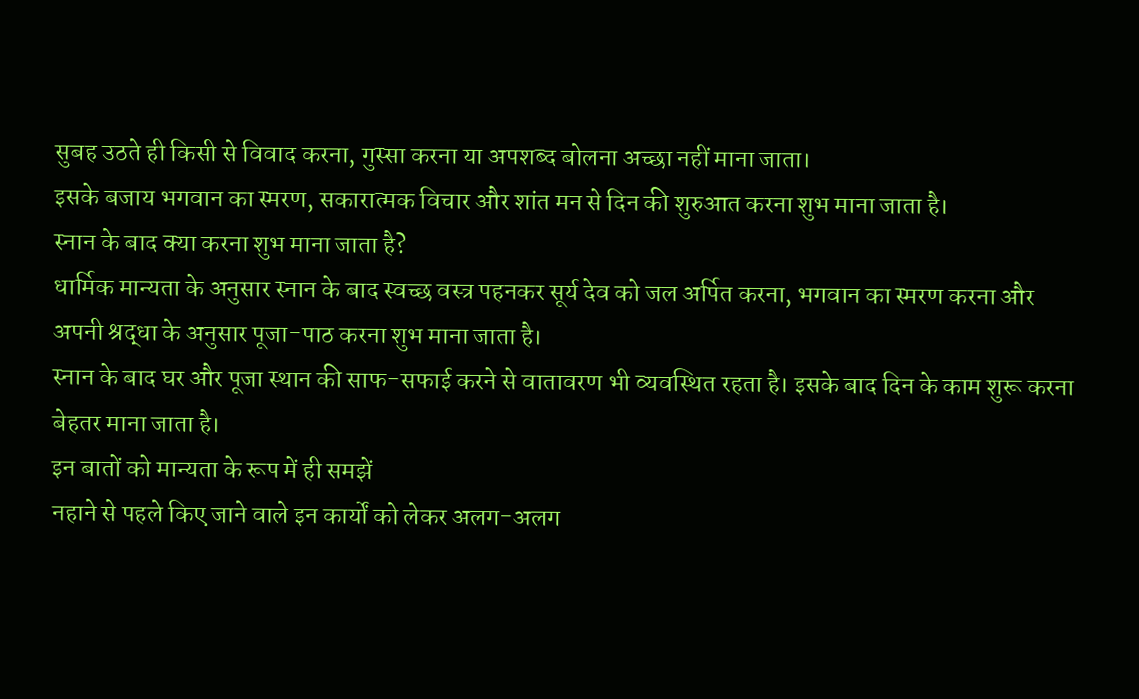सुबह उठते ही किसी से विवाद करना, गुस्सा करना या अपशब्द बोलना अच्छा नहीं माना जाता।
इसके बजाय भगवान का स्मरण, सकारात्मक विचार और शांत मन से दिन की शुरुआत करना शुभ माना जाता है।
स्नान के बाद क्या करना शुभ माना जाता है?
धार्मिक मान्यता के अनुसार स्नान के बाद स्वच्छ वस्त्र पहनकर सूर्य देव को जल अर्पित करना, भगवान का स्मरण करना और अपनी श्रद्धा के अनुसार पूजा-पाठ करना शुभ माना जाता है।
स्नान के बाद घर और पूजा स्थान की साफ-सफाई करने से वातावरण भी व्यवस्थित रहता है। इसके बाद दिन के काम शुरू करना बेहतर माना जाता है।
इन बातों को मान्यता के रूप में ही समझें
नहाने से पहले किए जाने वाले इन कार्यों को लेकर अलग-अलग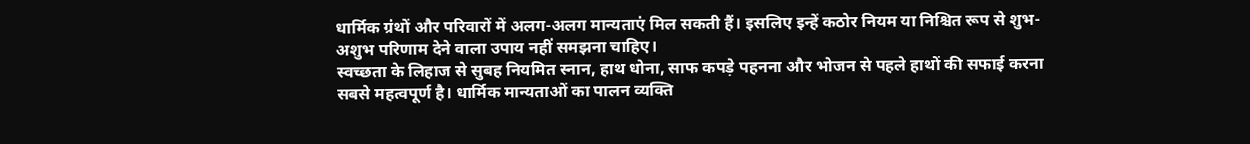धार्मिक ग्रंथों और परिवारों में अलग-अलग मान्यताएं मिल सकती हैं। इसलिए इन्हें कठोर नियम या निश्चित रूप से शुभ-अशुभ परिणाम देने वाला उपाय नहीं समझना चाहिए।
स्वच्छता के लिहाज से सुबह नियमित स्नान, हाथ धोना, साफ कपड़े पहनना और भोजन से पहले हाथों की सफाई करना सबसे महत्वपूर्ण है। धार्मिक मान्यताओं का पालन व्यक्ति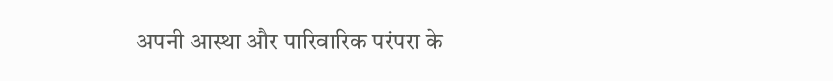अपनी आस्था और पारिवारिक परंपरा के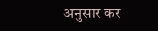अनुसार कर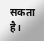सकता है।